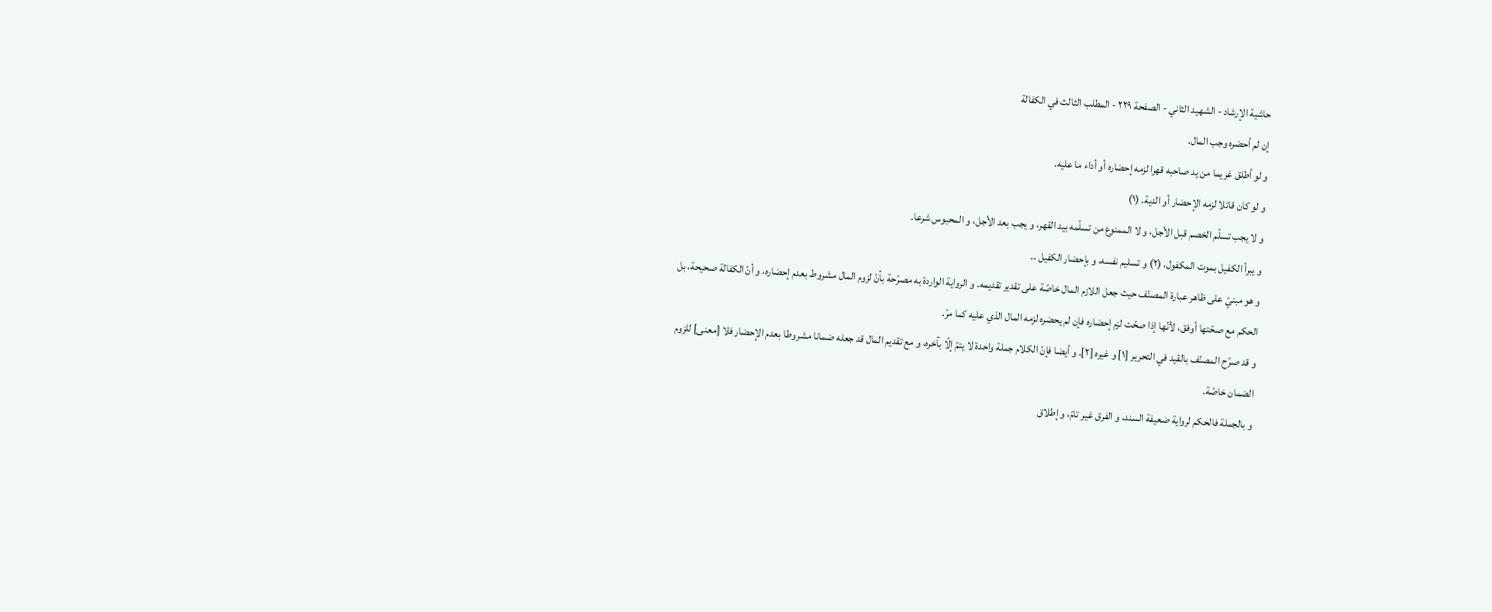حاشية الإرشاد - الشهيد الثاني - الصفحة ٢٢٩ - المطلب الثالث في الكفالة
إن لم أحضره وجب المال.
و لو أطلق غريما من يد صاحبه قهرا لزمه إحضاره أو أداء ما عليه.
و لو كان قاتلا لزمه الإحضار أو الدية. (١)
و لا يجب تسلّم الخصم قبل الأجل، و لا الممنوع من تسلّمه بيد القهر، و يجب بعد الأجل، و المحبوس شرعا.
و يبرأ الكفيل بموت المكفول، (٢) و تسليم نفسه، و بإحضار الكفيل ..
و هو مبنيّ على ظاهر عبارة المصنّف حيث جعل اللازم المال خاصّة على تقدير تقديمه. و الرواية الواردة به مصرّحة بأنّ لزوم المال مشروط بعدم إحضاره، و أنّ الكفالة صحيحة، بل الحكم مع صحّتها أوفق، لأنّها إذا صحّت لزم إحضاره فإن لم يحضره لزمه المال الذي عليه كما مرّ.
و قد صرّح المصنّف بالقيد في التحرير [١] و غيره [٢]. و أيضا فإنّ الكلام جملة واحدة لا يتمّ إلّا بآخره، و مع تقديم المال قد جعله ضمانا مشروطا بعدم الإحضار فلا [معنى] للزوم الضمان خاصّة.
و بالجملة فالحكم لرواية ضعيفة السند، و الفرق غير تامّ، و إطلاق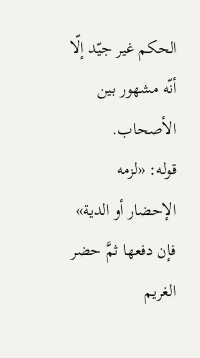الحكم غير جيّد إلّا أنّه مشهور بين الأصحاب.
قوله: «لزمه الإحضار أو الدية»
فإن دفعها ثمَّ حضر الغريم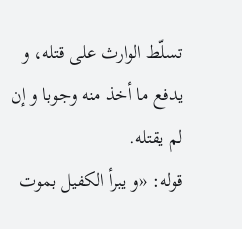تسلّط الوارث على قتله، و يدفع ما أخذ منه وجوبا و إن لم يقتله.
قوله: «و يبرأ الكفيل بموت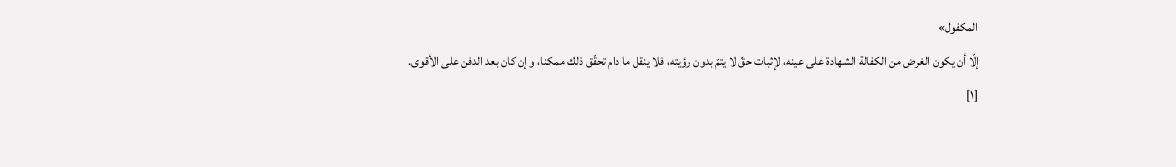المكفول»
إلّا أن يكون الغرض من الكفالة الشهادة على عينه، لإثبات حقّ لا يتمّ بدون رؤيته، فلا ينقل ما دام تحقّق ذلك ممكنا، و إن كان بعد الدفن على الأقوى.
[١]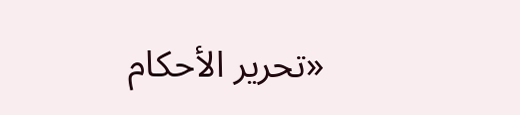«تحرير الأحكام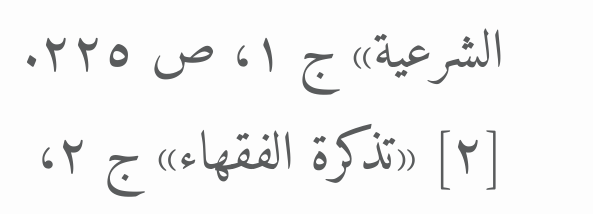الشرعية» ج ١، ص ٢٢٥.
[٢] «تذكرة الفقهاء» ج ٢،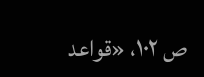ص ١٠٢، «قواعد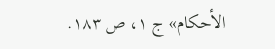الأحكام» ج ١، ص ١٨٣.